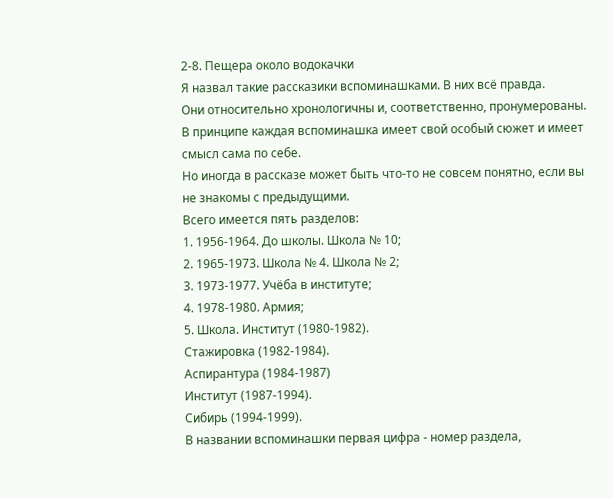2-8. Пещера около водокачки
Я назвал такие рассказики вспоминашками. В них всё правда.
Они относительно хронологичны и, соответственно, пронумерованы.
В принципе каждая вспоминашка имеет свой особый сюжет и имеет смысл сама по себе.
Но иногда в рассказе может быть что-то не совсем понятно, если вы не знакомы с предыдущими.
Всего имеется пять разделов:
1. 1956-1964. До школы. Школа № 10;
2. 1965-1973. Школа № 4. Школа № 2;
3. 1973-1977. Учёба в институте;
4. 1978-1980. Армия;
5. Школа. Институт (1980-1982).
Стажировка (1982-1984).
Аспирантура (1984-1987)
Институт (1987-1994).
Сибирь (1994-1999).
В названии вспоминашки первая цифра - номер раздела,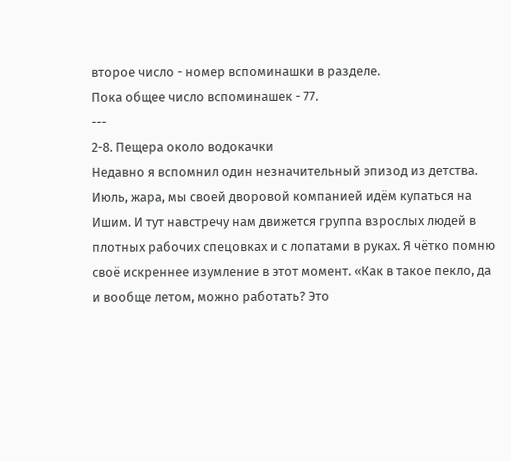второе число - номер вспоминашки в разделе.
Пока общее число вспоминашек - 77.
---
2-8. Пещера около водокачки
Недавно я вспомнил один незначительный эпизод из детства. Июль, жара, мы своей дворовой компанией идём купаться на Ишим. И тут навстречу нам движется группа взрослых людей в плотных рабочих спецовках и с лопатами в руках. Я чётко помню своё искреннее изумление в этот момент. «Как в такое пекло, да и вообще летом, можно работать? Это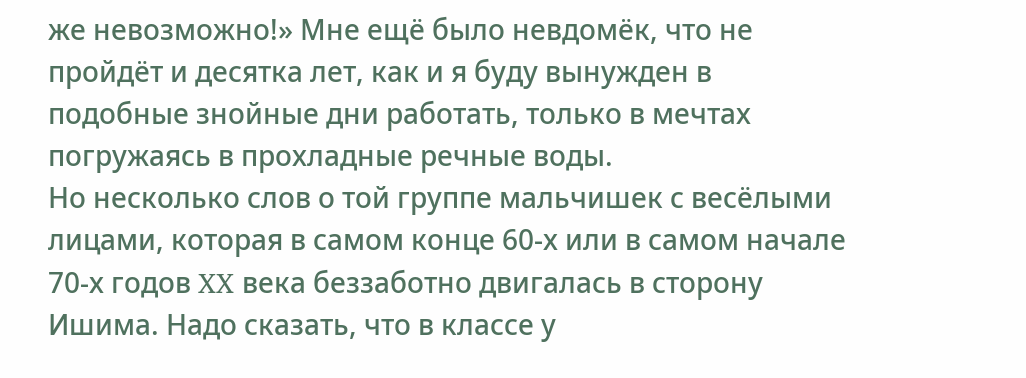же невозможно!» Мне ещё было невдомёк, что не пройдёт и десятка лет, как и я буду вынужден в подобные знойные дни работать, только в мечтах погружаясь в прохладные речные воды.
Но несколько слов о той группе мальчишек с весёлыми лицами, которая в самом конце 60-х или в самом начале 70-х годов XX века беззаботно двигалась в сторону Ишима. Надо сказать, что в классе у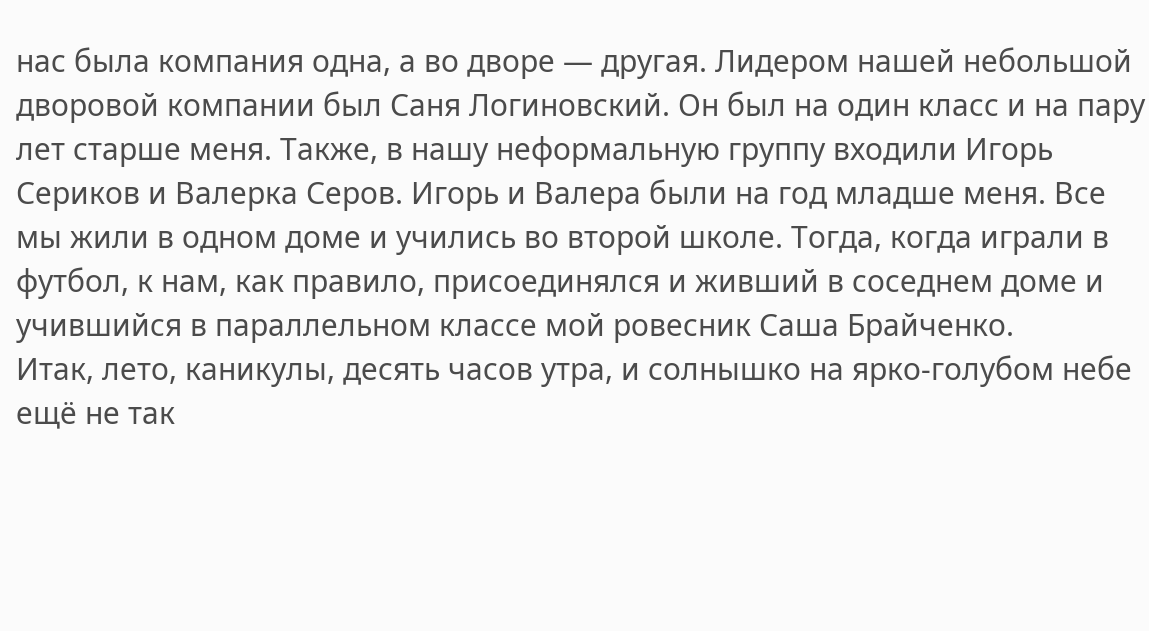нас была компания одна, а во дворе — другая. Лидером нашей небольшой дворовой компании был Саня Логиновский. Он был на один класс и на пару лет старше меня. Также, в нашу неформальную группу входили Игорь Сериков и Валерка Серов. Игорь и Валера были на год младше меня. Все мы жили в одном доме и учились во второй школе. Тогда, когда играли в футбол, к нам, как правило, присоединялся и живший в соседнем доме и учившийся в параллельном классе мой ровесник Саша Брайченко.
Итак, лето, каникулы, десять часов утра, и солнышко на ярко-голубом небе ещё не так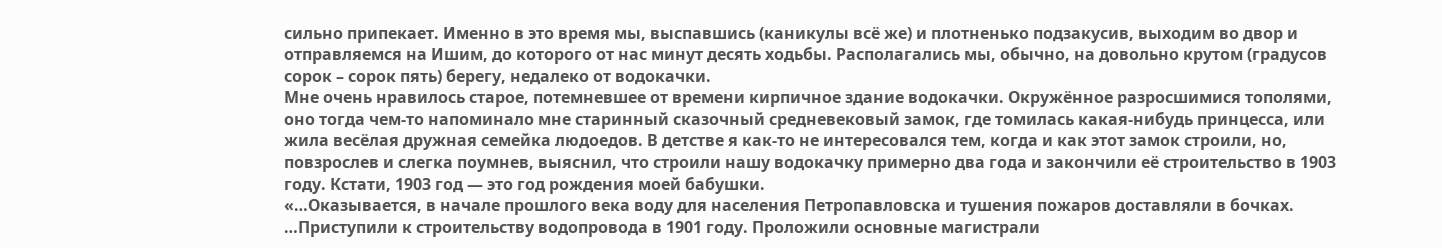сильно припекает. Именно в это время мы, выспавшись (каникулы всё же) и плотненько подзакусив, выходим во двор и отправляемся на Ишим, до которого от нас минут десять ходьбы. Располагались мы, обычно, на довольно крутом (градусов сорок – сорок пять) берегу, недалеко от водокачки.
Мне очень нравилось старое, потемневшее от времени кирпичное здание водокачки. Окружённое разросшимися тополями, оно тогда чем-то напоминало мне старинный сказочный средневековый замок, где томилась какая-нибудь принцесса, или жила весёлая дружная семейка людоедов. В детстве я как-то не интересовался тем, когда и как этот замок строили, но, повзрослев и слегка поумнев, выяснил, что строили нашу водокачку примерно два года и закончили её строительство в 1903 году. Кстати, 1903 год — это год рождения моей бабушки.
«…Оказывается, в начале прошлого века воду для населения Петропавловска и тушения пожаров доставляли в бочках. …Приступили к строительству водопровода в 1901 году. Проложили основные магистрали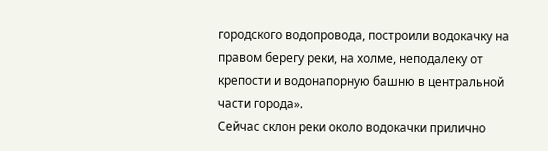городского водопровода, построили водокачку на правом берегу реки, на холме, неподалеку от крепости и водонапорную башню в центральной части города».
Сейчас склон реки около водокачки прилично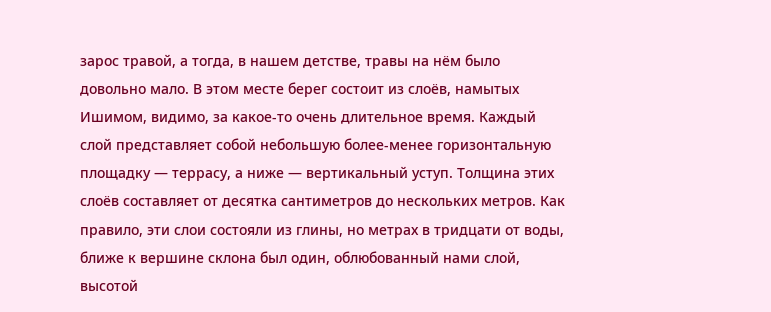зарос травой, а тогда, в нашем детстве, травы на нём было довольно мало. В этом месте берег состоит из слоёв, намытых Ишимом, видимо, за какое-то очень длительное время. Каждый слой представляет собой небольшую более-менее горизонтальную площадку — террасу, а ниже — вертикальный уступ. Толщина этих слоёв составляет от десятка сантиметров до нескольких метров. Как правило, эти слои состояли из глины, но метрах в тридцати от воды, ближе к вершине склона был один, облюбованный нами слой, высотой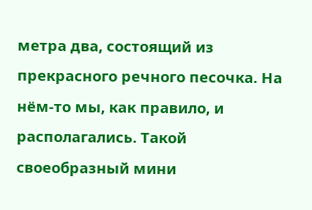метра два, состоящий из прекрасного речного песочка. На нём-то мы, как правило, и располагались. Такой своеобразный мини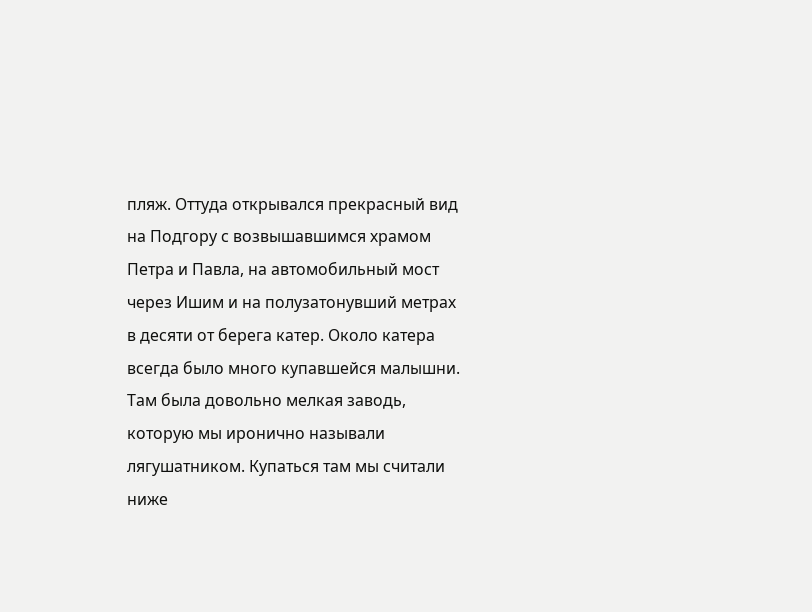пляж. Оттуда открывался прекрасный вид на Подгору с возвышавшимся храмом Петра и Павла, на автомобильный мост через Ишим и на полузатонувший метрах в десяти от берега катер. Около катера всегда было много купавшейся малышни. Там была довольно мелкая заводь, которую мы иронично называли лягушатником. Купаться там мы считали ниже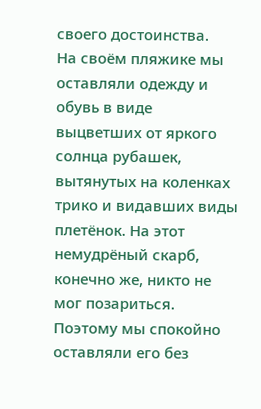своего достоинства.
На своём пляжике мы оставляли одежду и обувь в виде выцветших от яркого солнца рубашек, вытянутых на коленках трико и видавших виды плетёнок. На этот немудрёный скарб, конечно же, никто не мог позариться. Поэтому мы спокойно оставляли его без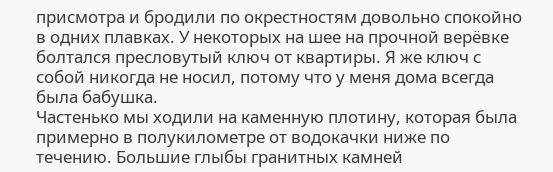присмотра и бродили по окрестностям довольно спокойно в одних плавках. У некоторых на шее на прочной верёвке болтался пресловутый ключ от квартиры. Я же ключ с собой никогда не носил, потому что у меня дома всегда была бабушка.
Частенько мы ходили на каменную плотину, которая была примерно в полукилометре от водокачки ниже по течению. Большие глыбы гранитных камней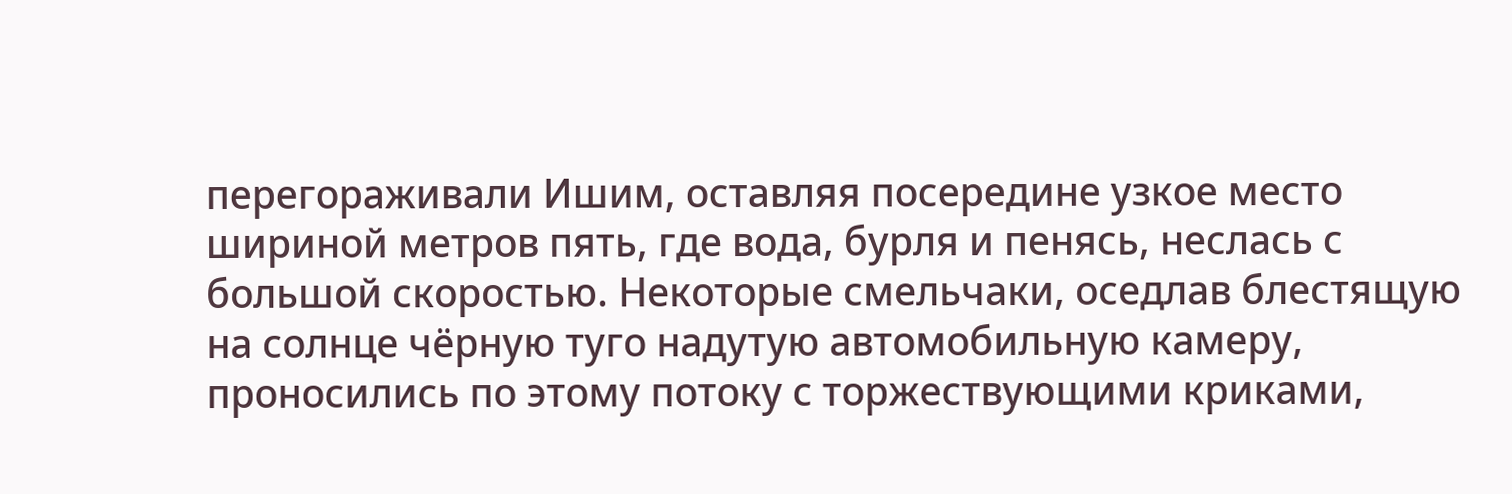перегораживали Ишим, оставляя посередине узкое место шириной метров пять, где вода, бурля и пенясь, неслась с большой скоростью. Некоторые смельчаки, оседлав блестящую на солнце чёрную туго надутую автомобильную камеру, проносились по этому потоку с торжествующими криками,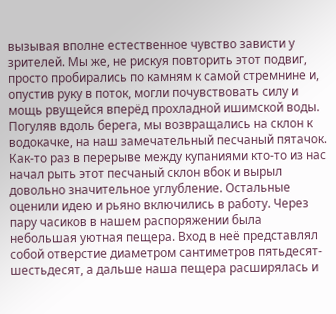вызывая вполне естественное чувство зависти у зрителей. Мы же, не рискуя повторить этот подвиг, просто пробирались по камням к самой стремнине и, опустив руку в поток, могли почувствовать силу и мощь рвущейся вперёд прохладной ишимской воды. Погуляв вдоль берега, мы возвращались на склон к водокачке, на наш замечательный песчаный пятачок.
Как-то раз в перерыве между купаниями кто-то из нас начал рыть этот песчаный склон вбок и вырыл довольно значительное углубление. Остальные оценили идею и рьяно включились в работу. Через пару часиков в нашем распоряжении была небольшая уютная пещера. Вход в неё представлял собой отверстие диаметром сантиметров пятьдесят-шестьдесят, а дальше наша пещера расширялась и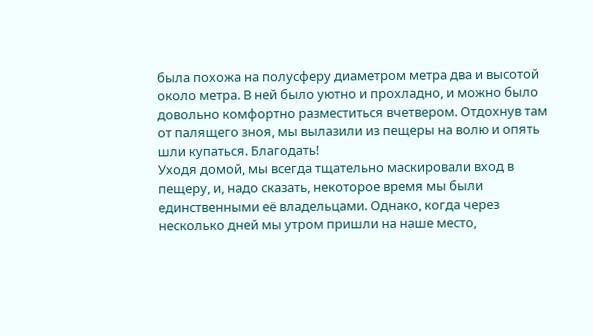была похожа на полусферу диаметром метра два и высотой около метра. В ней было уютно и прохладно, и можно было довольно комфортно разместиться вчетвером. Отдохнув там от палящего зноя, мы вылазили из пещеры на волю и опять шли купаться. Благодать!
Уходя домой, мы всегда тщательно маскировали вход в пещеру, и, надо сказать, некоторое время мы были единственными её владельцами. Однако, когда через несколько дней мы утром пришли на наше место,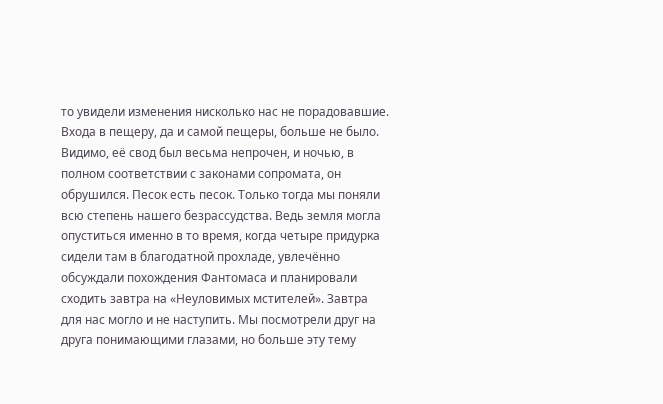то увидели изменения нисколько нас не порадовавшие. Входа в пещеру, да и самой пещеры, больше не было. Видимо, её свод был весьма непрочен, и ночью, в полном соответствии с законами сопромата, он обрушился. Песок есть песок. Только тогда мы поняли всю степень нашего безрассудства. Ведь земля могла опуститься именно в то время, когда четыре придурка сидели там в благодатной прохладе, увлечённо обсуждали похождения Фантомаса и планировали сходить завтра на «Неуловимых мстителей». Завтра для нас могло и не наступить. Мы посмотрели друг на друга понимающими глазами, но больше эту тему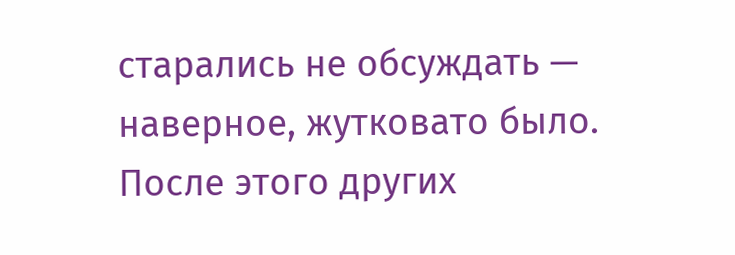старались не обсуждать — наверное, жутковато было. После этого других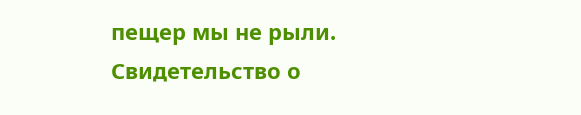пещер мы не рыли.
Свидетельство о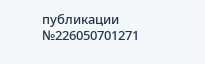публикации №226050701271